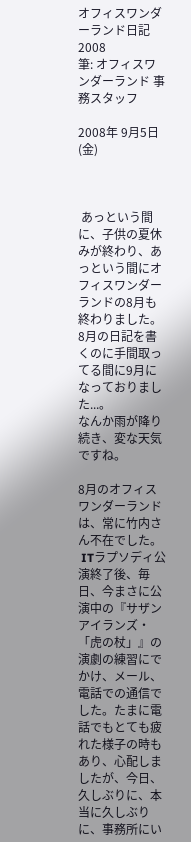オフィスワンダーランド日記 2008
筆: オフィスワンダーランド 事務スタッフ

2008年 9月5日(金)



 あっという間に、子供の夏休みが終わり、あっという間にオフィスワンダーランドの8月も終わりました。
8月の日記を書くのに手間取ってる間に9月になっておりました...。
なんか雨が降り続き、変な天気ですね。

8月のオフィスワンダーランドは、常に竹内さん不在でした。
 ITラプソディ公演終了後、毎日、今まさに公演中の『サザンアイランズ・「虎の杖」』の演劇の練習にでかけ、メール、電話での通信でした。たまに電話でもとても疲れた様子の時もあり、心配しましたが、今日、久しぶりに、本当に久しぶりに、事務所にい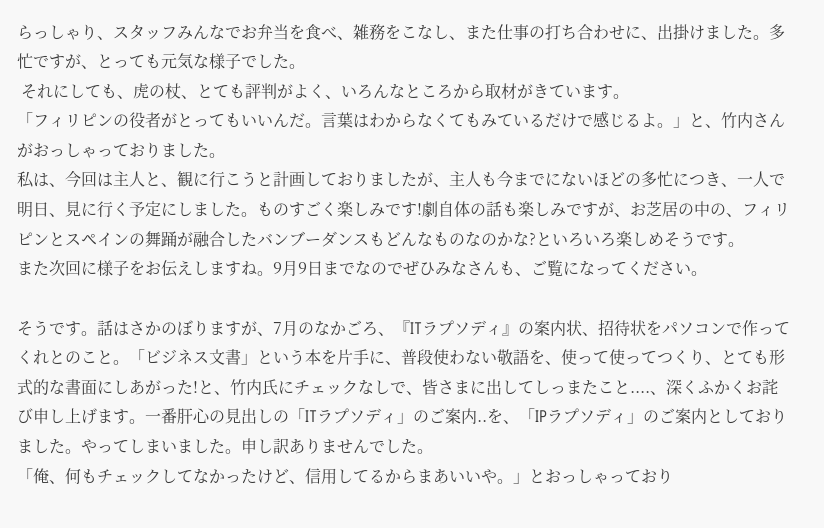らっしゃり、スタッフみんなでお弁当を食べ、雑務をこなし、また仕事の打ち合わせに、出掛けました。多忙ですが、とっても元気な様子でした。
 それにしても、虎の杖、とても評判がよく、いろんなところから取材がきています。
「フィリピンの役者がとってもいいんだ。言葉はわからなくてもみているだけで感じるよ。」と、竹内さんがおっしゃっておりました。
私は、今回は主人と、観に行こうと計画しておりましたが、主人も今までにないほどの多忙につき、一人で明日、見に行く予定にしました。ものすごく楽しみです!劇自体の話も楽しみですが、お芝居の中の、フィリピンとスペインの舞踊が融合したバンブーダンスもどんなものなのかな?といろいろ楽しめそうです。
また次回に様子をお伝えしますね。9月9日までなのでぜひみなさんも、ご覧になってください。

そうです。話はさかのぼりますが、7月のなかごろ、『ITラプソディ』の案内状、招待状をパソコンで作ってくれとのこと。「ビジネス文書」という本を片手に、普段使わない敬語を、使って使ってつくり、とても形式的な書面にしあがった!と、竹内氏にチェックなしで、皆さまに出してしっまたこと....、深くふかくお詫び申し上げます。一番肝心の見出しの「ITラプソディ」のご案内..を、「IPラプソディ」のご案内としておりました。やってしまいました。申し訳ありませんでした。
「俺、何もチェックしてなかったけど、信用してるからまあいいや。」とおっしゃっており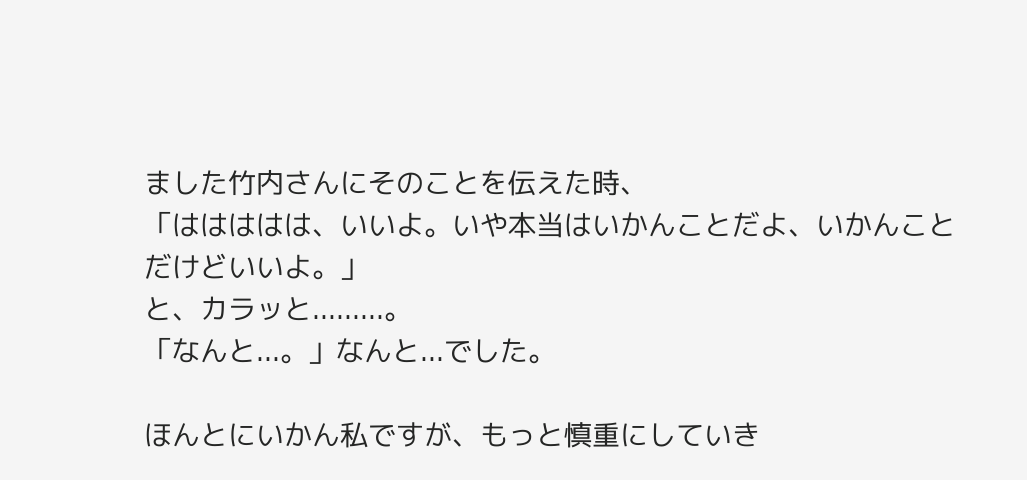ました竹内さんにそのことを伝えた時、
「ははははは、いいよ。いや本当はいかんことだよ、いかんことだけどいいよ。」
と、カラッと.........。
「なんと...。」なんと...でした。

ほんとにいかん私ですが、もっと慎重にしていき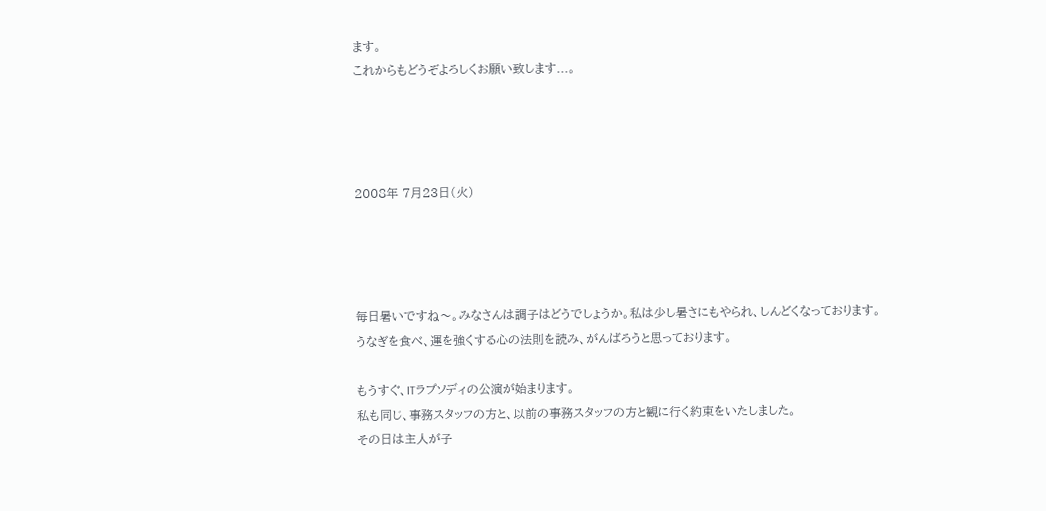ます。
これからもどうぞよろしくお願い致します...。




2008年 7月23日(火)




毎日暑いですね〜。みなさんは調子はどうでしょうか。私は少し暑さにもやられ、しんどくなっております。
うなぎを食べ、運を強くする心の法則を読み、がんばろうと思っております。

もうすぐ、ITラプソディの公演が始まります。
私も同じ、事務スタッフの方と、以前の事務スタッフの方と観に行く約束をいたしました。
その日は主人が子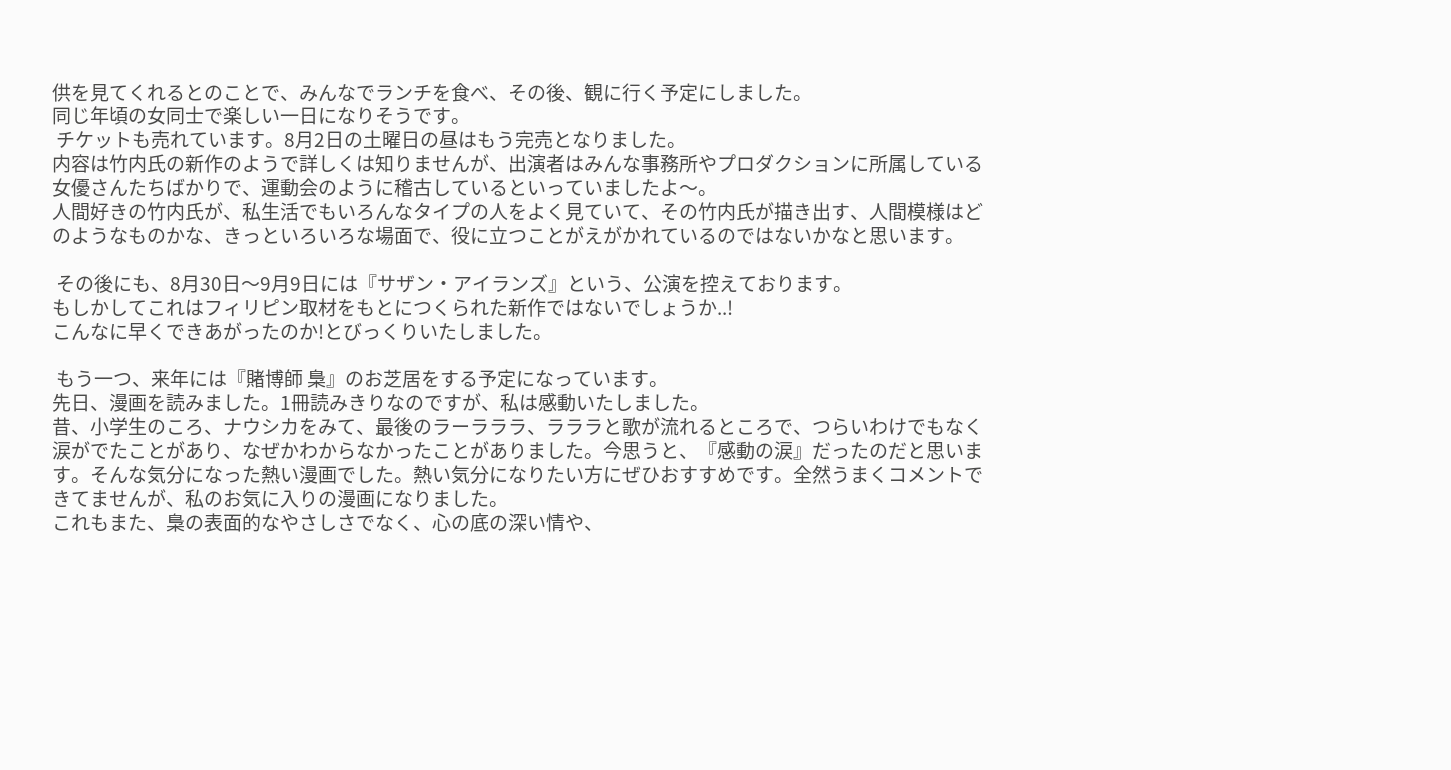供を見てくれるとのことで、みんなでランチを食べ、その後、観に行く予定にしました。
同じ年頃の女同士で楽しい一日になりそうです。
 チケットも売れています。8月2日の土曜日の昼はもう完売となりました。
内容は竹内氏の新作のようで詳しくは知りませんが、出演者はみんな事務所やプロダクションに所属している女優さんたちばかりで、運動会のように稽古しているといっていましたよ〜。
人間好きの竹内氏が、私生活でもいろんなタイプの人をよく見ていて、その竹内氏が描き出す、人間模様はどのようなものかな、きっといろいろな場面で、役に立つことがえがかれているのではないかなと思います。

 その後にも、8月30日〜9月9日には『サザン・アイランズ』という、公演を控えております。
もしかしてこれはフィリピン取材をもとにつくられた新作ではないでしょうか..!
こんなに早くできあがったのか!とびっくりいたしました。

 もう一つ、来年には『賭博師 梟』のお芝居をする予定になっています。
先日、漫画を読みました。1冊読みきりなのですが、私は感動いたしました。
昔、小学生のころ、ナウシカをみて、最後のラーラララ、ラララと歌が流れるところで、つらいわけでもなく涙がでたことがあり、なぜかわからなかったことがありました。今思うと、『感動の涙』だったのだと思います。そんな気分になった熱い漫画でした。熱い気分になりたい方にぜひおすすめです。全然うまくコメントできてませんが、私のお気に入りの漫画になりました。
これもまた、梟の表面的なやさしさでなく、心の底の深い情や、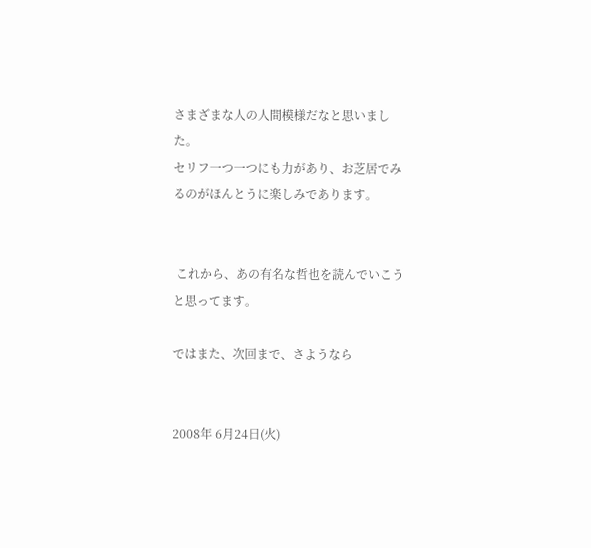さまざまな人の人間模様だなと思いました。
セリフ一つ一つにも力があり、お芝居でみるのがほんとうに楽しみであります。


 これから、あの有名な哲也を読んでいこうと思ってます。

ではまた、次回まで、さようなら


2008年 6月24日(火)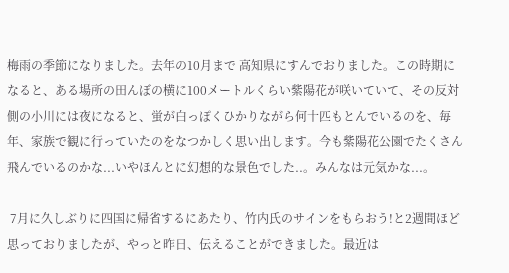梅雨の季節になりました。去年の10月まで 高知県にすんでおりました。この時期になると、ある場所の田んぼの横に100メートルくらい紫陽花が咲いていて、その反対側の小川には夜になると、蛍が白っぽくひかりながら何十匹もとんでいるのを、毎年、家族で観に行っていたのをなつかしく思い出します。今も紫陽花公園でたくさん飛んでいるのかな...いやほんとに幻想的な景色でした..。みんなは元気かな...。

 7月に久しぶりに四国に帰省するにあたり、竹内氏のサインをもらおう!と2週間ほど思っておりましたが、やっと昨日、伝えることができました。最近は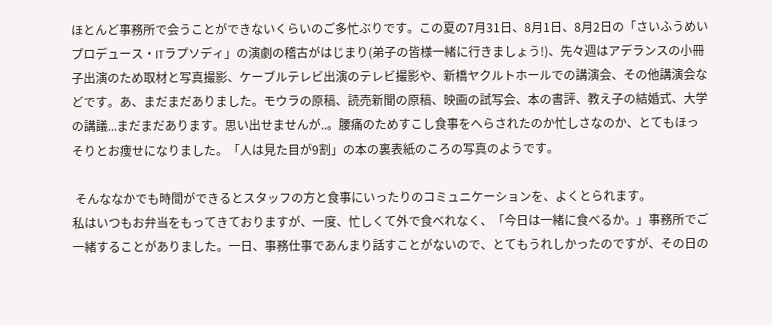ほとんど事務所で会うことができないくらいのご多忙ぶりです。この夏の7月31日、8月1日、8月2日の「さいふうめいプロデュース・ITラプソディ」の演劇の稽古がはじまり(弟子の皆様一緒に行きましょう!)、先々週はアデランスの小冊子出演のため取材と写真撮影、ケーブルテレビ出演のテレビ撮影や、新橋ヤクルトホールでの講演会、その他講演会などです。あ、まだまだありました。モウラの原稿、読売新聞の原稿、映画の試写会、本の書評、教え子の結婚式、大学の講議...まだまだあります。思い出せませんが..。腰痛のためすこし食事をへらされたのか忙しさなのか、とてもほっそりとお痩せになりました。「人は見た目が9割」の本の裏表紙のころの写真のようです。

 そんななかでも時間ができるとスタッフの方と食事にいったりのコミュニケーションを、よくとられます。
私はいつもお弁当をもってきておりますが、一度、忙しくて外で食べれなく、「今日は一緒に食べるか。」事務所でご一緒することがありました。一日、事務仕事であんまり話すことがないので、とてもうれしかったのですが、その日の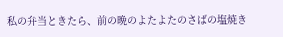私の弁当ときたら、前の晩のよたよたのさばの塩焼き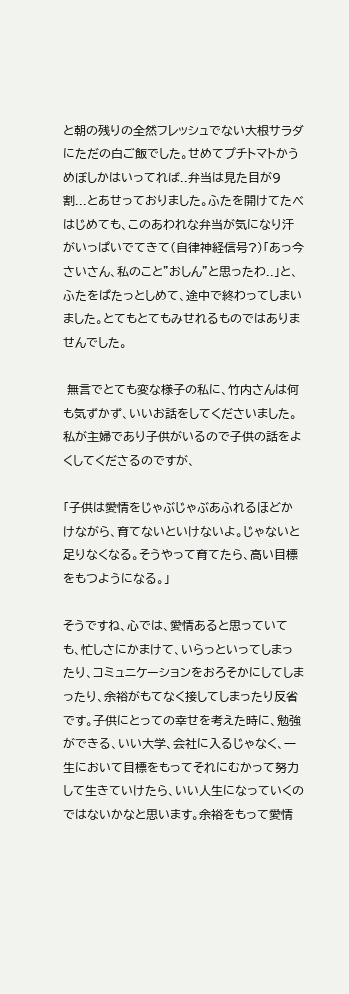と朝の残りの全然フレッシュでない大根サラダにただの白ご飯でした。せめてプチトマトかうめぼしかはいってれば..弁当は見た目が9割...とあせっておりました。ふたを開けてたべはじめても、このあわれな弁当が気になり汗がいっぱいでてきて(自律神経信号?)「あっ今さいさん、私のこと”おしん”と思ったわ..」と、ふたをぱたっとしめて、途中で終わってしまいました。とてもとてもみせれるものではありませんでした。

 無言でとても変な様子の私に、竹内さんは何も気ずかず、いいお話をしてくださいました。私が主婦であり子供がいるので子供の話をよくしてくださるのですが、

「子供は愛情をじゃぶじゃぶあふれるほどかけながら、育てないといけないよ。じゃないと足りなくなる。そうやって育てたら、高い目標をもつようになる。」

そうですね、心では、愛情あると思っていても、忙しさにかまけて、いらっといってしまったり、コミュニケーションをおろそかにしてしまったり、余裕がもてなく接してしまったり反省です。子供にとっての幸せを考えた時に、勉強ができる、いい大学、会社に入るじゃなく、一生において目標をもってそれにむかって努力して生きていけたら、いい人生になっていくのではないかなと思います。余裕をもって愛情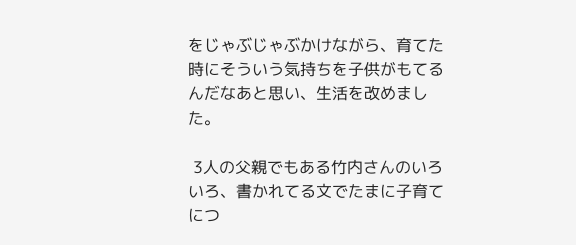をじゃぶじゃぶかけながら、育てた時にそういう気持ちを子供がもてるんだなあと思い、生活を改めました。

 3人の父親でもある竹内さんのいろいろ、書かれてる文でたまに子育てにつ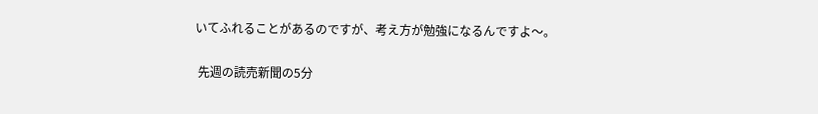いてふれることがあるのですが、考え方が勉強になるんですよ〜。

 先週の読売新聞の5分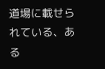道場に載せられている、ある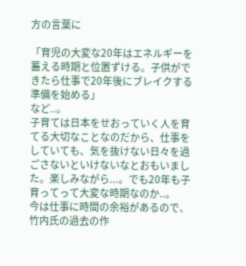方の言葉に

「育児の大変な20年はエネルギーを蓄える時期と位置ずける。子供ができたら仕事で20年後にブレイクする準備を始める」
など..。
子育ては日本をせおっていく人を育てる大切なことなのだから、仕事をしていても、気を抜けない日々を過ごさないといけないなとおもいました。楽しみながら...。でも20年も子育ってって大変な時期なのか..。
今は仕事に時間の余裕があるので、竹内氏の過去の作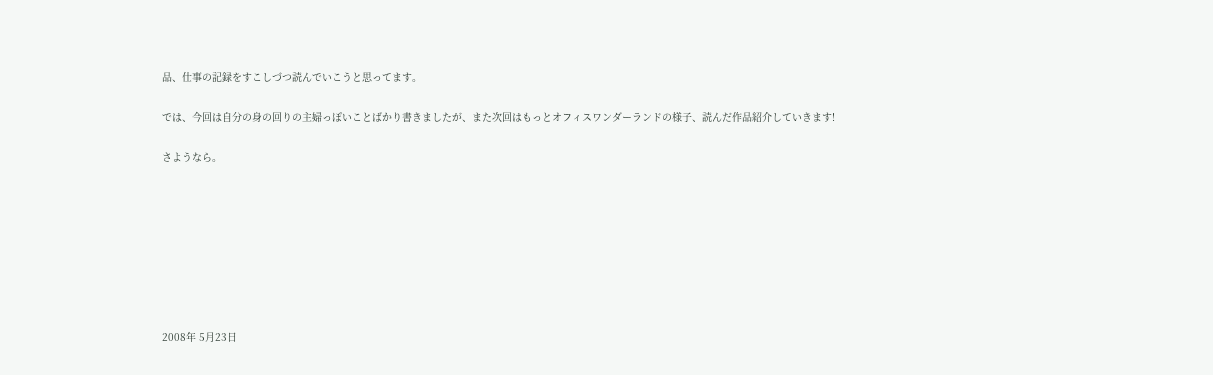品、仕事の記録をすこしづつ読んでいこうと思ってます。

では、今回は自分の身の回りの主婦っぽいことばかり書きましたが、また次回はもっとオフィスワンダーランドの様子、読んだ作品紹介していきます!

さようなら。








2008年 5月23日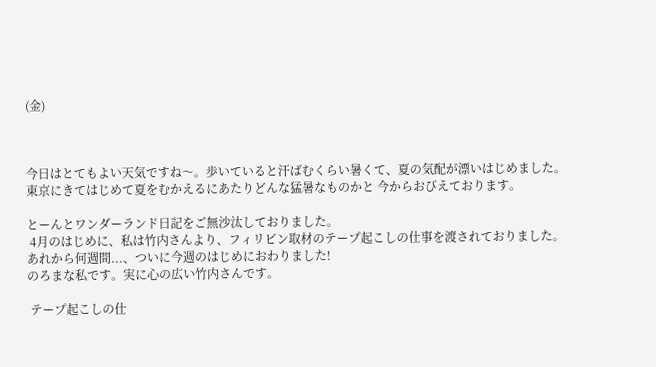(金)



今日はとてもよい天気ですね〜。歩いていると汗ばむくらい暑くて、夏の気配が漂いはじめました。
東京にきてはじめて夏をむかえるにあたりどんな猛暑なものかと 今からおびえております。

とーんとワンダーランド日記をご無沙汰しておりました。
 4月のはじめに、私は竹内さんより、フィリピン取材のテープ起こしの仕事を渡されておりました。
あれから何週間...、ついに今週のはじめにおわりました!
のろまな私です。実に心の広い竹内さんです。

 テープ起こしの仕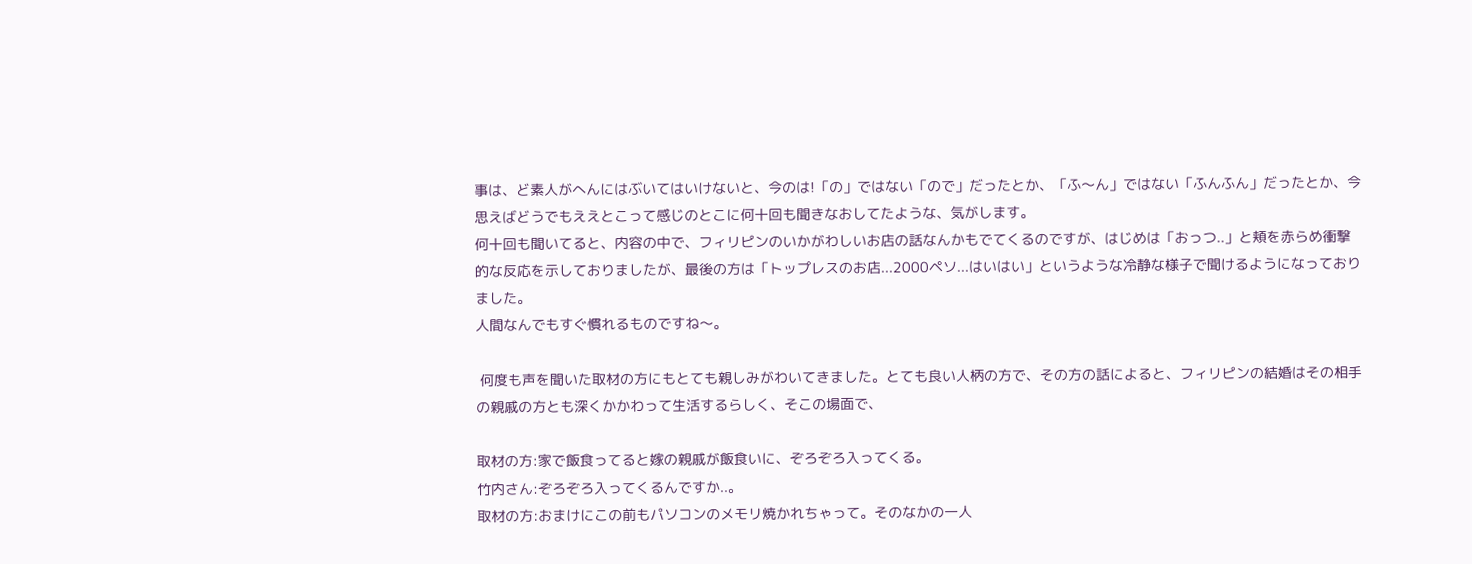事は、ど素人がへんにはぶいてはいけないと、今のは!「の」ではない「ので」だったとか、「ふ〜ん」ではない「ふんふん」だったとか、今思えばどうでもええとこって感じのとこに何十回も聞きなおしてたような、気がします。
何十回も聞いてると、内容の中で、フィリピンのいかがわしいお店の話なんかもでてくるのですが、はじめは「おっつ..」と頬を赤らめ衝撃的な反応を示しておりましたが、最後の方は「トップレスのお店...2000ペソ...はいはい」というような冷静な様子で聞けるようになっておりました。
人間なんでもすぐ慣れるものですね〜。

 何度も声を聞いた取材の方にもとても親しみがわいてきました。とても良い人柄の方で、その方の話によると、フィリピンの結婚はその相手の親戚の方とも深くかかわって生活するらしく、そこの場面で、

取材の方:家で飯食ってると嫁の親戚が飯食いに、ぞろぞろ入ってくる。
竹内さん:ぞろぞろ入ってくるんですか..。
取材の方:おまけにこの前もパソコンのメモリ焼かれちゃって。そのなかの一人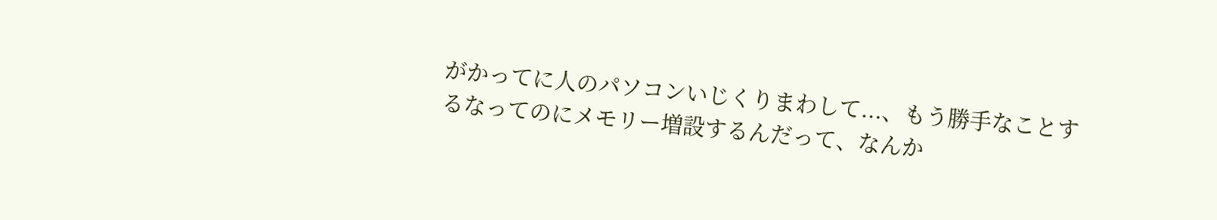がかってに人のパソコンいじくりまわして...、もう勝手なことするなってのにメモリー増設するんだって、なんか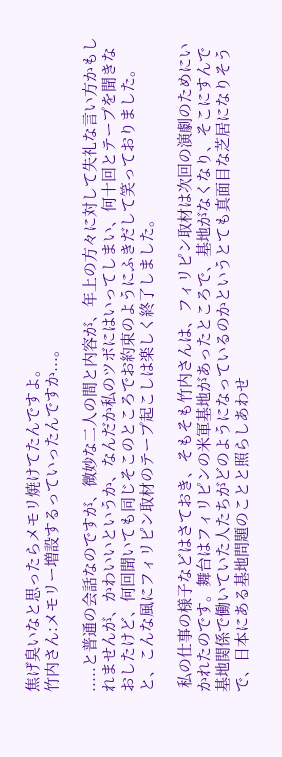焦げ臭いなと思ったらメモリ焼けてたんですよ。
竹内さん:メモリー増設するっていったんですか...。

.....と普通の会話なのですが、微妙な二人の間と内容が、年上の方々に対して失礼な言い方かもしれませんが、かわいいというか、なんだか私のツボにはいってしまい、何十回とテープを聞きなおしたけど、何回聞いても同じそこのところでお約束のようにふきだして笑っておりました。
と、こんな風にフィリピン取材のテープ起こしは楽しく終了しました。

 私の仕事の様子などはさておき、そもそも竹内さんは、フィリピン取材は次回の演劇のためにいかれたのです。舞台はフィリピンの米軍基地があったところで、基地がなくなり、そこにすんで基地関係で働いていた人たちがどのようになっているのかというとても真面目な芝居になりそうで、日本にある基地問題のことと照らしあわせ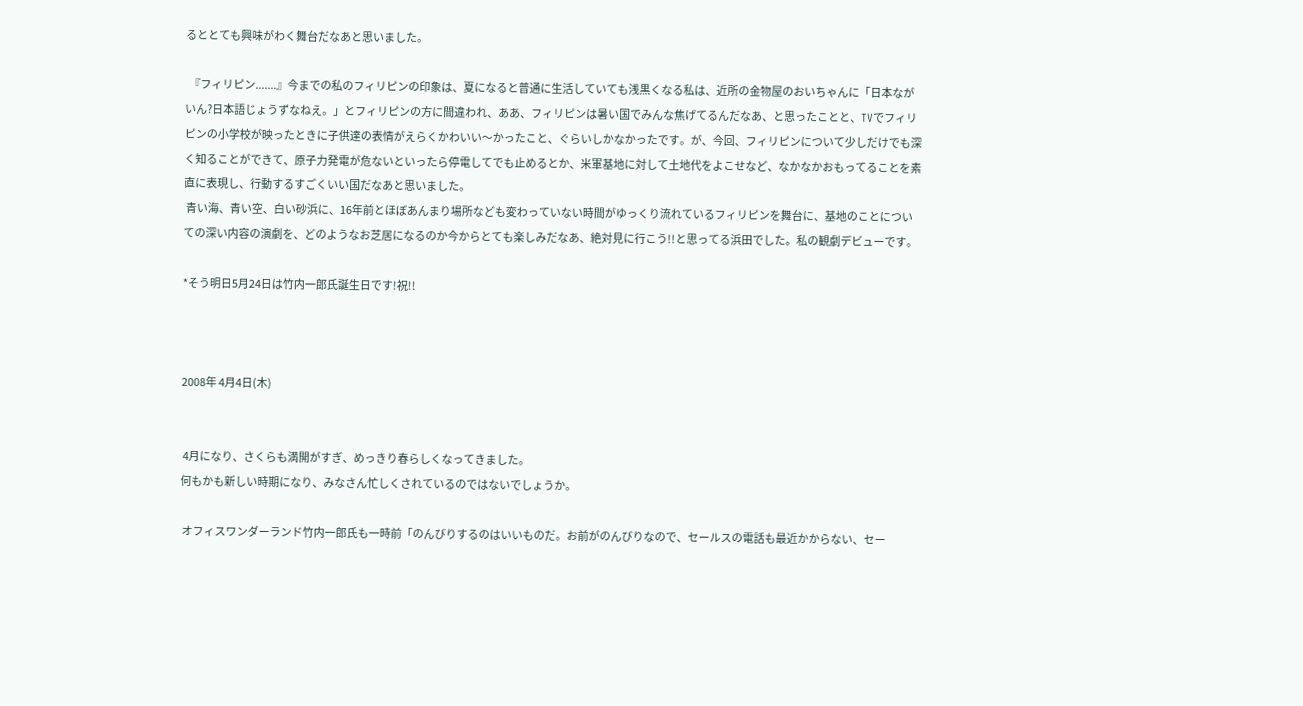るととても興味がわく舞台だなあと思いました。

  『フィリピン.......』今までの私のフィリピンの印象は、夏になると普通に生活していても浅黒くなる私は、近所の金物屋のおいちゃんに「日本ながいん?日本語じょうずなねえ。」とフィリピンの方に間違われ、ああ、フィリピンは暑い国でみんな焦げてるんだなあ、と思ったことと、TVでフィリピンの小学校が映ったときに子供達の表情がえらくかわいい〜かったこと、ぐらいしかなかったです。が、今回、フィリピンについて少しだけでも深く知ることができて、原子力発電が危ないといったら停電してでも止めるとか、米軍基地に対して土地代をよこせなど、なかなかおもってることを素直に表現し、行動するすごくいい国だなあと思いました。
 青い海、青い空、白い砂浜に、16年前とほぼあんまり場所なども変わっていない時間がゆっくり流れているフィリピンを舞台に、基地のことについての深い内容の演劇を、どのようなお芝居になるのか今からとても楽しみだなあ、絶対見に行こう!!と思ってる浜田でした。私の観劇デビューです。

*そう明日5月24日は竹内一郎氏誕生日です!祝!!



2008年 4月4日(木)


 4月になり、さくらも満開がすぎ、めっきり春らしくなってきました。
何もかも新しい時期になり、みなさん忙しくされているのではないでしょうか。

 オフィスワンダーランド竹内一郎氏も一時前「のんびりするのはいいものだ。お前がのんびりなので、セールスの電話も最近かからない、セー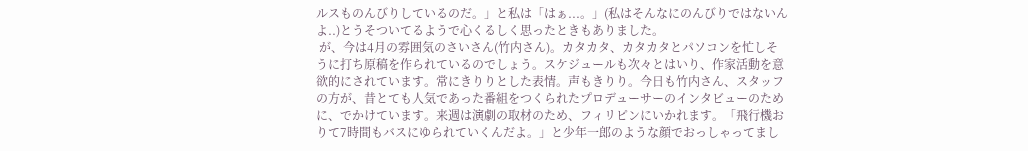ルスものんびりしているのだ。」と私は「はぁ...。」(私はそんなにのんびりではないんよ..)とうそついてるようで心くるしく思ったときもありました。
 が、今は4月の雰囲気のさいさん(竹内さん)。カタカタ、カタカタとパソコンを忙しそうに打ち原稿を作られているのでしょう。スケジュールも次々とはいり、作家活動を意欲的にされています。常にきりりとした表情。声もきりり。今日も竹内さん、スタッフの方が、昔とても人気であった番組をつくられたプロデューサーのインタビューのために、でかけています。来週は演劇の取材のため、フィリピンにいかれます。「飛行機おりて7時間もバスにゆられていくんだよ。」と少年一郎のような顔でおっしゃってまし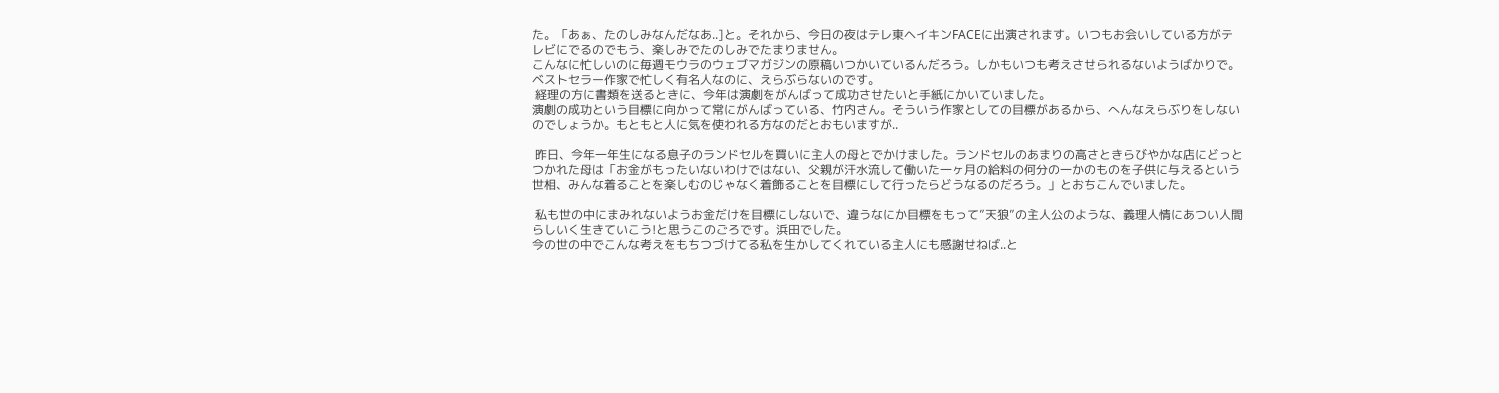た。「あぁ、たのしみなんだなあ..]と。それから、今日の夜はテレ東ヘイキンFACEに出演されます。いつもお会いしている方がテレビにでるのでもう、楽しみでたのしみでたまりません。
こんなに忙しいのに毎週モウラのウェブマガジンの原稿いつかいているんだろう。しかもいつも考えさせられるないようばかりで。ベストセラー作家で忙しく有名人なのに、えらぶらないのです。
 経理の方に書類を送るときに、今年は演劇をがんばって成功させたいと手紙にかいていました。
演劇の成功という目標に向かって常にがんばっている、竹内さん。そういう作家としての目標があるから、へんなえらぶりをしないのでしょうか。もともと人に気を使われる方なのだとおもいますが..

 昨日、今年一年生になる息子のランドセルを買いに主人の母とでかけました。ランドセルのあまりの高さときらびやかな店にどっとつかれた母は「お金がもったいないわけではない、父親が汗水流して働いた一ヶ月の給料の何分の一かのものを子供に与えるという世相、みんな着ることを楽しむのじゃなく着飾ることを目標にして行ったらどうなるのだろう。」とおちこんでいました。

 私も世の中にまみれないようお金だけを目標にしないで、違うなにか目標をもって”天狼”の主人公のような、義理人情にあつい人間らしいく生きていこう!と思うこのごろです。浜田でした。
今の世の中でこんな考えをもちつづけてる私を生かしてくれている主人にも感謝せねば..と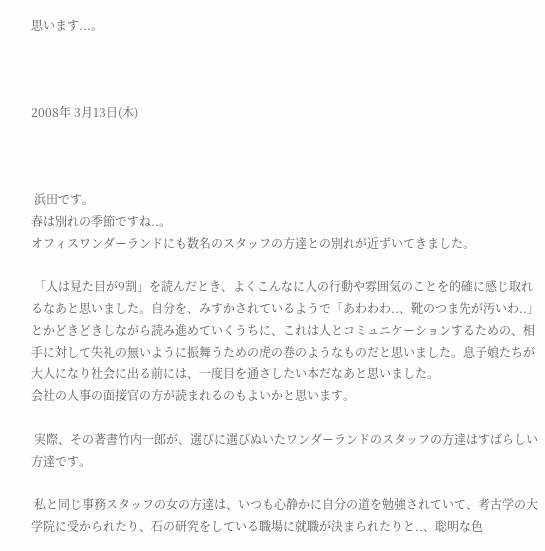思います...。



2008年 3月13日(木)



 浜田です。
春は別れの季節ですね..。
オフィスワンダーランドにも数名のスタッフの方達との別れが近ずいてきました。

 「人は見た目が9割」を読んだとき、よくこんなに人の行動や雰囲気のことを的確に感じ取れるなあと思いました。自分を、みすかされているようで「あわわわ..、靴のつま先が汚いわ..」とかどきどきしながら読み進めていくうちに、これは人とコミュニケーションするための、相手に対して失礼の無いように振舞うための虎の巻のようなものだと思いました。息子娘たちが大人になり社会に出る前には、一度目を通さしたい本だなあと思いました。
会社の人事の面接官の方が読まれるのもよいかと思います。

 実際、その著書竹内一郎が、選びに選びぬいたワンダーランドのスタッフの方達はすばらしい方達です。

 私と同じ事務スタッフの女の方達は、いつも心静かに自分の道を勉強されていて、考古学の大学院に受かられたり、石の研究をしている職場に就職が決まられたりと..、聡明な色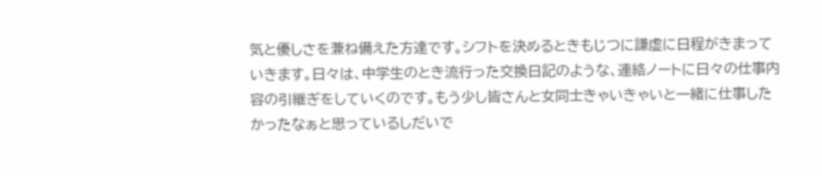気と優しさを兼ね備えた方達です。シフトを決めるときもじつに謙虚に日程がきまっていきます。日々は、中学生のとき流行った交換日記のような、連絡ノートに日々の仕事内容の引継ぎをしていくのです。もう少し皆さんと女同士きゃいきゃいと一緒に仕事したかったなぁと思っているしだいで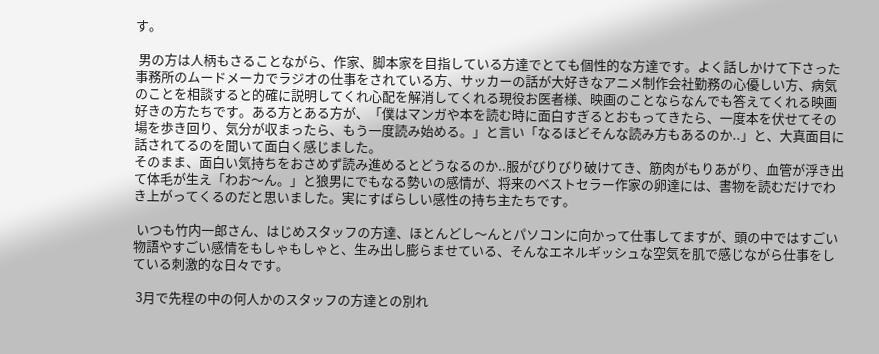す。

 男の方は人柄もさることながら、作家、脚本家を目指している方達でとても個性的な方達です。よく話しかけて下さった事務所のムードメーカでラジオの仕事をされている方、サッカーの話が大好きなアニメ制作会社勤務の心優しい方、病気のことを相談すると的確に説明してくれ心配を解消してくれる現役お医者様、映画のことならなんでも答えてくれる映画好きの方たちです。ある方とある方が、「僕はマンガや本を読む時に面白すぎるとおもってきたら、一度本を伏せてその場を歩き回り、気分が収まったら、もう一度読み始める。」と言い「なるほどそんな読み方もあるのか..」と、大真面目に話されてるのを聞いて面白く感じました。
そのまま、面白い気持ちをおさめず読み進めるとどうなるのか..服がびりびり破けてき、筋肉がもりあがり、血管が浮き出て体毛が生え「わお〜ん。」と狼男にでもなる勢いの感情が、将来のベストセラー作家の卵達には、書物を読むだけでわき上がってくるのだと思いました。実にすばらしい感性の持ち主たちです。

 いつも竹内一郎さん、はじめスタッフの方達、ほとんどし〜んとパソコンに向かって仕事してますが、頭の中ではすごい物語やすごい感情をもしゃもしゃと、生み出し膨らませている、そんなエネルギッシュな空気を肌で感じながら仕事をしている刺激的な日々です。

 3月で先程の中の何人かのスタッフの方達との別れ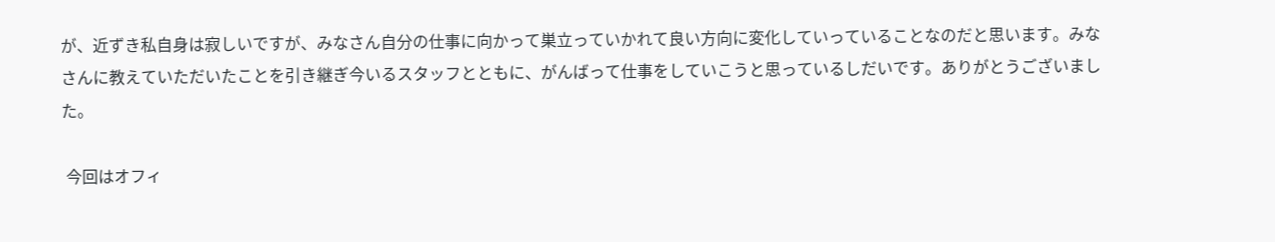が、近ずき私自身は寂しいですが、みなさん自分の仕事に向かって巣立っていかれて良い方向に変化していっていることなのだと思います。みなさんに教えていただいたことを引き継ぎ今いるスタッフとともに、がんばって仕事をしていこうと思っているしだいです。ありがとうございました。

 今回はオフィ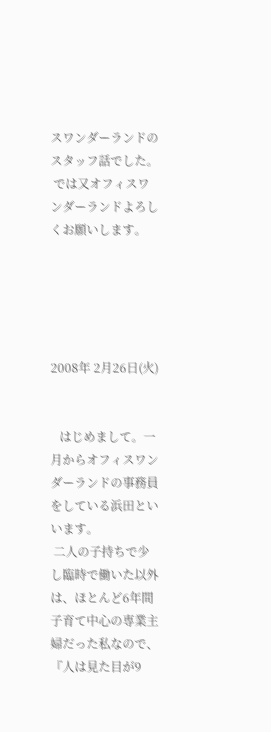スワンダーランドのスタッフ話でした。
 では又オフィスワンダーランドよろしくお願いします。





2008年 2月26日(火)


   はじめまして。一月からオフィスワンダーランドの事務員をしている浜田といいます。
 二人の子持ちで少し臨時で働いた以外は、ほとんど6年間子育て中心の専業主婦だった私なので、『人は見た目が9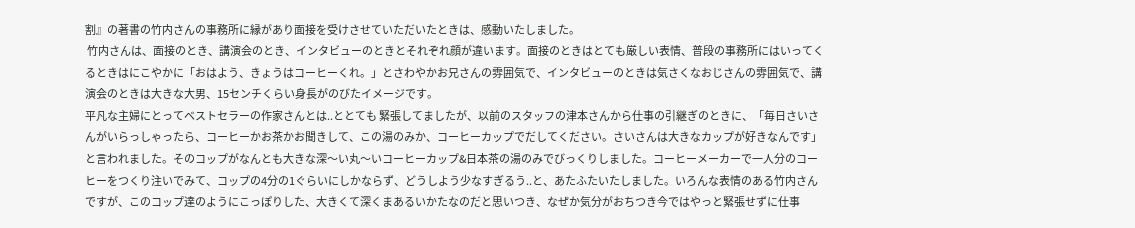割』の著書の竹内さんの事務所に縁があり面接を受けさせていただいたときは、感動いたしました。
 竹内さんは、面接のとき、講演会のとき、インタビューのときとそれぞれ顔が違います。面接のときはとても厳しい表情、普段の事務所にはいってくるときはにこやかに「おはよう、きょうはコーヒーくれ。」とさわやかお兄さんの雰囲気で、インタビューのときは気さくなおじさんの雰囲気で、講演会のときは大きな大男、15センチくらい身長がのびたイメージです。
平凡な主婦にとってベストセラーの作家さんとは..ととても 緊張してましたが、以前のスタッフの津本さんから仕事の引継ぎのときに、「毎日さいさんがいらっしゃったら、コーヒーかお茶かお聞きして、この湯のみか、コーヒーカップでだしてください。さいさんは大きなカップが好きなんです」と言われました。そのコップがなんとも大きな深〜い丸〜いコーヒーカップ&日本茶の湯のみでびっくりしました。コーヒーメーカーで一人分のコーヒーをつくり注いでみて、コップの4分の1ぐらいにしかならず、どうしよう少なすぎるう..と、あたふたいたしました。いろんな表情のある竹内さんですが、このコップ達のようにこっぽりした、大きくて深くまあるいかたなのだと思いつき、なぜか気分がおちつき今ではやっと緊張せずに仕事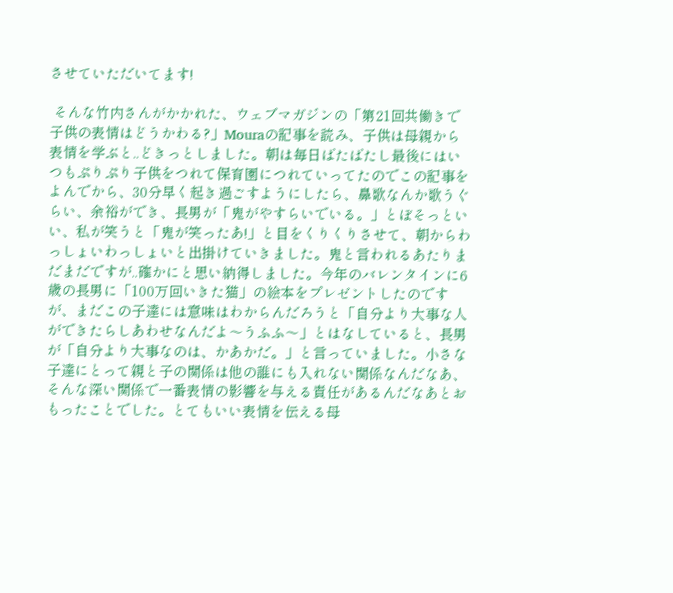させていただいてます!

 そんな竹内さんがかかれた、ウェブマガジンの「第21回共働きで子供の表情はどうかわる?」Mouraの記事を読み、子供は母親から表情を学ぶと..どきっとしました。朝は毎日ばたばたし最後にはいつもぷりぷり子供をつれて保育園につれていってたのでこの記事をよんでから、30分早く起き過ごすようにしたら、鼻歌なんか歌うぐらい、余裕ができ、長男が「鬼がやすらいでいる。」とぼそっといい、私が笑うと「鬼が笑ったあ!」と目をくりくりさせて、朝からわっしょいわっしょいと出掛けていきました。鬼と言われるあたりまだまだですが..確かにと思い納得しました。今年のバレンタインに6歳の長男に「100万回いきた猫」の絵本をプレゼントしたのですが、まだこの子達には意味はわからんだろうと「自分より大事な人ができたらしあわせなんだよ〜うふふ〜」とはなしていると、長男が「自分より大事なのは、かあかだ。」と言っていました。小さな子達にとって親と子の関係は他の誰にも入れない関係なんだなあ、そんな深い関係で一番表情の影響を与える責任があるんだなあとおもったことでした。とてもいい表情を伝える母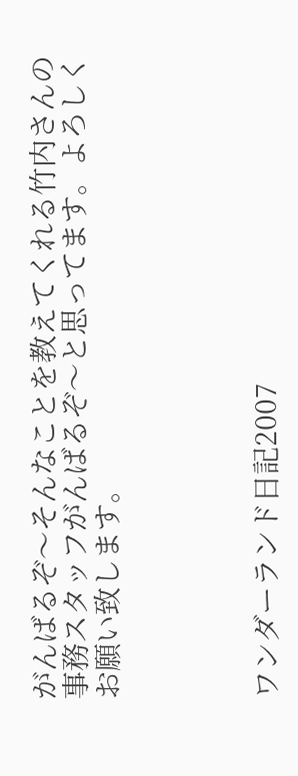がんばるぞ〜そんなことを教えてくれる竹内さんの事務スタッフがんばるぞ〜と思ってます。よろしくお願い致します。




ワンダーランド日記2007